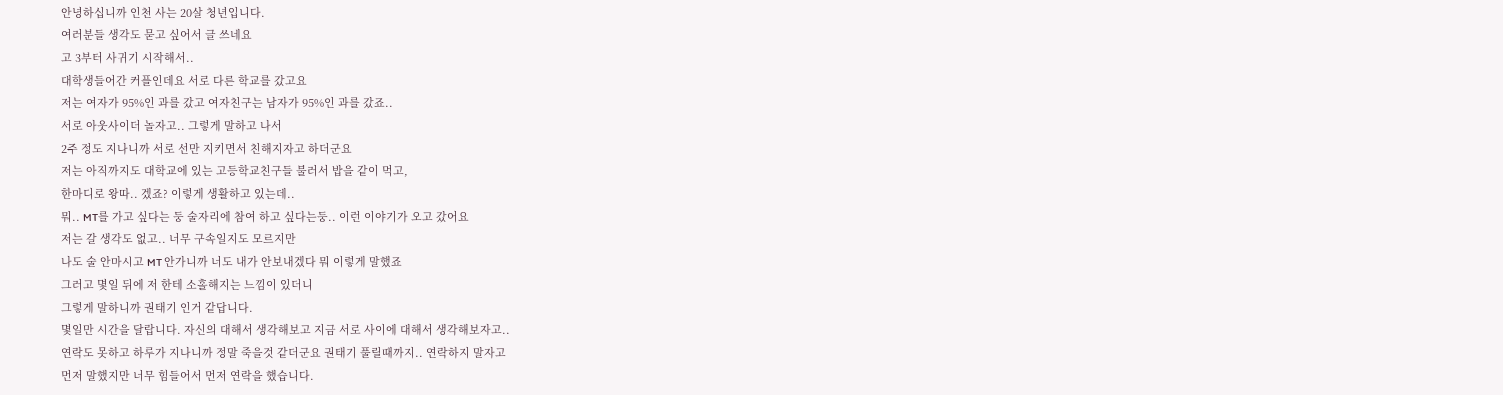안녕하십니까 인천 사는 20살 청년입니다.
여러분들 생각도 묻고 싶어서 글 쓰네요
고 3부터 사귀기 시작해서..
대학생들어간 커플인데요 서로 다른 학교를 갔고요
저는 여자가 95%인 과를 갔고 여자친구는 남자가 95%인 과를 갔죠..
서로 아웃사이더 놀자고.. 그렇게 말하고 나서
2주 정도 지나니까 서로 선만 지키면서 친해지자고 하더군요
저는 아직까지도 대학교에 있는 고등학교친구들 불러서 밥을 같이 먹고,
한마디로 왕따.. 겠죠? 이렇게 생활하고 있는데..
뭐.. MT를 가고 싶다는 둥 술자리에 참여 하고 싶다는둥.. 이런 이야기가 오고 갔어요
저는 갈 생각도 없고.. 너무 구속일지도 모르지만
나도 술 안마시고 MT 안가니까 너도 내가 안보내겠다 뭐 이렇게 말했죠
그러고 몇일 뒤에 저 한테 소홀해지는 느낌이 있더니
그렇게 말하니까 권태기 인거 같답니다.
몇일만 시간을 달랍니다. 자신의 대해서 생각해보고 지금 서로 사이에 대해서 생각해보자고..
연락도 못하고 하루가 지나니까 정말 죽을것 같더군요 권태기 풀릴때까지.. 연락하지 말자고
먼저 말했지만 너무 힘들어서 먼저 연락을 했습니다.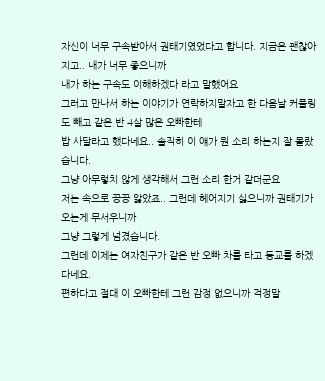자신이 너무 구속받아서 권태기였었다고 합니다. 지금은 괜찮아지고.. 내가 너무 좋으니까
내가 하는 구속도 이해하겠다 라고 말했어요
그러고 만나서 하는 이야기가 연락하지말자고 한 다음날 커플링도 빼고 같은 반 4살 많은 오빠한테
밥 사달라고 했다네요.. 솔직히 이 얘가 뭔 소리 하는지 잘 몰랐습니다.
그냥 아무렇치 않게 생각해서 그런 소리 한거 같더군요
저는 속으로 끙끙 앓았죠.. 그런데 헤어지기 싫으니까 권태기가 오는게 무서우니까
그냥 그렇게 넘겼습니다.
그런데 이제는 여자친구가 같은 반 오빠 차를 타고 등교를 하겠다네요.
편하다고 절대 이 오빠한테 그런 감정 없으니까 걱정말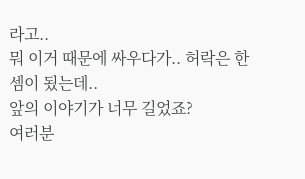라고..
뭐 이거 때문에 싸우다가.. 허락은 한 셈이 됬는데..
앞의 이야기가 너무 길었죠?
여러분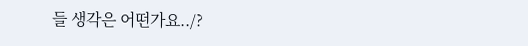들 생각은 어떤가요../?